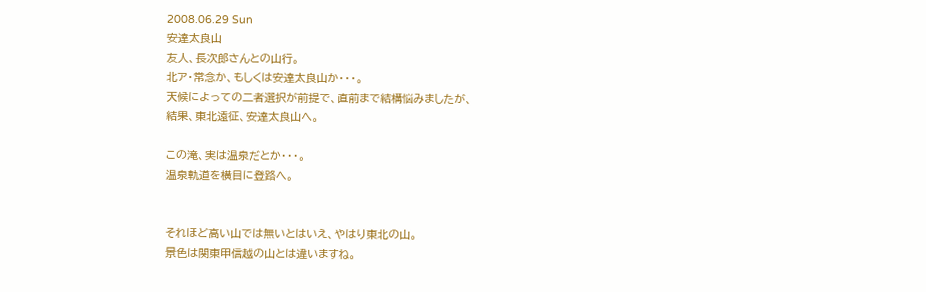2008.06.29 Sun
安達太良山
友人、長次郎さんとの山行。
北ア・常念か、もしくは安達太良山か・・・。
天候によっての二者選択が前提で、直前まで結構悩みましたが、
結果、東北遠征、安達太良山へ。

この滝、実は温泉だとか・・・。
温泉軌道を横目に登路へ。


それほど高い山では無いとはいえ、やはり東北の山。
景色は関東甲信越の山とは違いますね。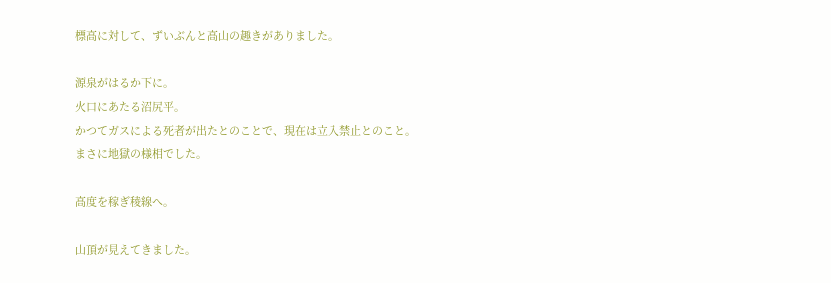標高に対して、ずいぶんと高山の趣きがありました。

源泉がはるか下に。
火口にあたる沼尻平。
かつてガスによる死者が出たとのことで、現在は立入禁止とのこと。
まさに地獄の様相でした。

高度を稼ぎ稜線へ。

山頂が見えてきました。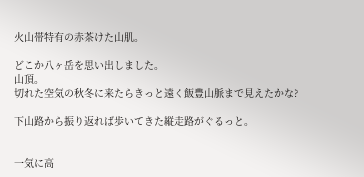火山帯特有の赤茶けた山肌。

どこか八ヶ岳を思い出しました。
山頂。
切れた空気の秋冬に来たらきっと遠く飯豊山脈まで見えたかな?

下山路から振り返れば歩いてきた縦走路がぐるっと。


一気に高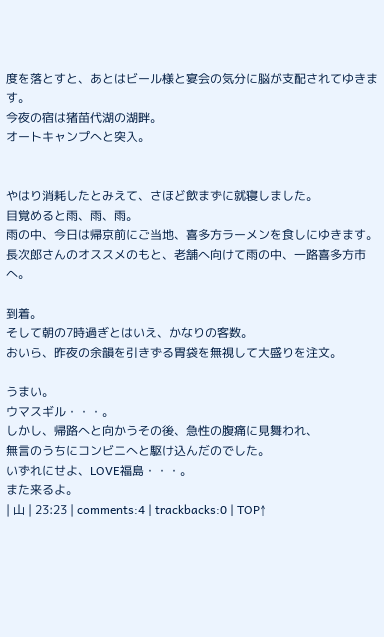度を落とすと、あとはビール様と宴会の気分に脳が支配されてゆきます。
今夜の宿は猪苗代湖の湖畔。
オートキャンプへと突入。


やはり消耗したとみえて、さほど飲まずに就寝しました。
目覚めると雨、雨、雨。
雨の中、今日は帰京前にご当地、喜多方ラーメンを食しにゆきます。
長次郎さんのオススメのもと、老舗へ向けて雨の中、一路喜多方市へ。

到着。
そして朝の7時過ぎとはいえ、かなりの客数。
おいら、昨夜の余韻を引きずる胃袋を無視して大盛りを注文。

うまい。
ウマスギル・・・。
しかし、帰路へと向かうその後、急性の腹痛に見舞われ、
無言のうちにコンビニへと駆け込んだのでした。
いずれにせよ、LOVE福島・・・。
また来るよ。
| 山 | 23:23 | comments:4 | trackbacks:0 | TOP↑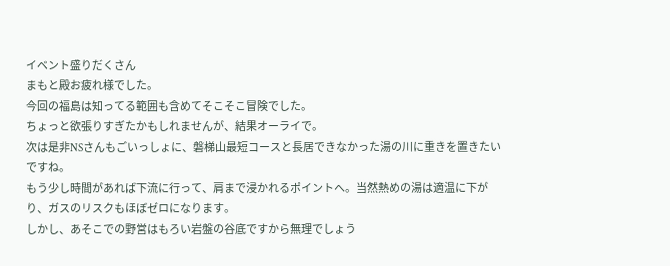イベント盛りだくさん
まもと殿お疲れ様でした。
今回の福島は知ってる範囲も含めてそこそこ冒険でした。
ちょっと欲張りすぎたかもしれませんが、結果オーライで。
次は是非NSさんもごいっしょに、磐梯山最短コースと長居できなかった湯の川に重きを置きたいですね。
もう少し時間があれば下流に行って、肩まで浸かれるポイントへ。当然熱めの湯は適温に下がり、ガスのリスクもほぼゼロになります。
しかし、あそこでの野営はもろい岩盤の谷底ですから無理でしょう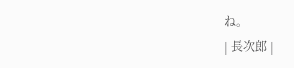ね。
| 長次郎 |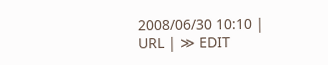2008/06/30 10:10 | URL | ≫ EDIT